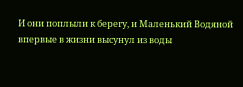И они поплыли к берегу, и Маленький Водяной впервые в жизни высунул из воды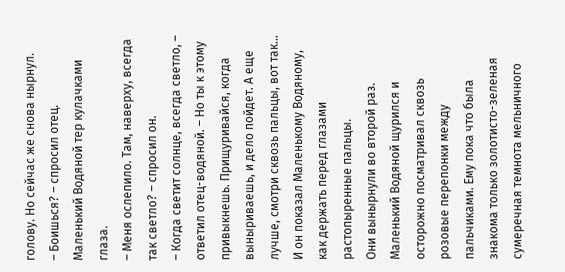голову. Но сейчас же снова нырнул.
– Боишься? – спросил отец.
Маленький Водяной тер кулачками глаза.
– Меня ослепило. Там, наверху, всегда так светло? – спросил он.
– Когда светит солнце, всегда светло, – ответил отец-водяной. – Но ты к этому привыкнешь. Прищуривайся, когда выныриваешь, и дело пойдет. А еще лучше, смотри сквозь пальцы, вот так…
И он показал Маленькому Водяному, как держать перед глазами растопыренные пальцы.
Они вынырнули во второй раз. Маленький Водяной щурился и осторожно посматривал сквозь розовые перепонки между пальчиками. Ему пока что была знакома только золотисто-зеленая сумеречная темнота мельничного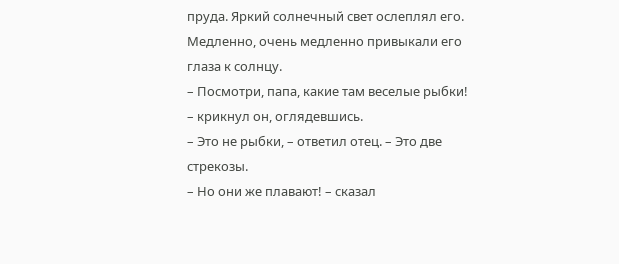пруда. Яркий солнечный свет ослеплял его. Медленно, очень медленно привыкали его глаза к солнцу.
– Посмотри, папа, какие там веселые рыбки! – крикнул он, оглядевшись.
– Это не рыбки, – ответил отец. – Это две стрекозы.
– Но они же плавают! – сказал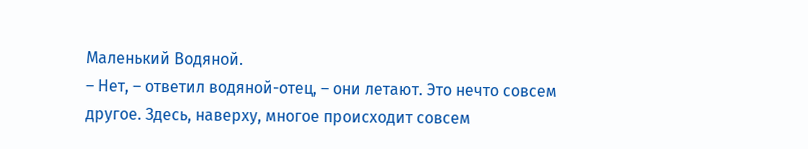Маленький Водяной.
– Нет, – ответил водяной-отец, – они летают. Это нечто совсем другое. Здесь, наверху, многое происходит совсем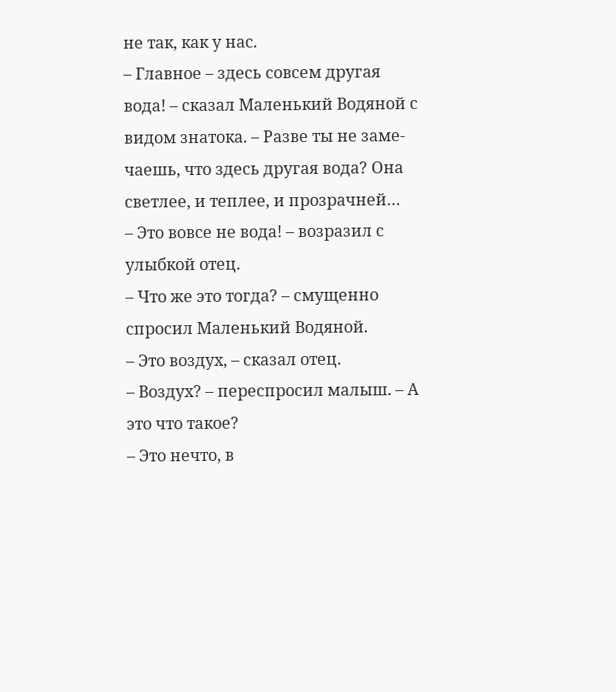не так, как у нас.
– Главное – здесь совсем другая вода! – сказал Маленький Водяной с видом знатока. – Разве ты не заме-чаешь, что здесь другая вода? Она светлее, и теплее, и прозрачней…
– Это вовсе не вода! – возразил с улыбкой отец.
– Что же это тогда? – смущенно спросил Маленький Водяной.
– Это воздух, – сказал отец.
– Воздух? – переспросил малыш. – А это что такое?
– Это нечто, в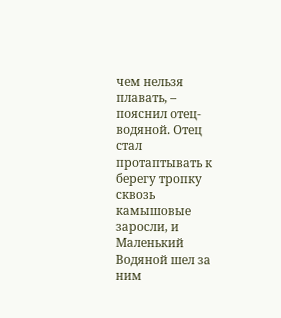чем нельзя плавать, – пояснил отец-водяной. Отец стал протаптывать к берегу тропку сквозь камышовые заросли, и Маленький Водяной шел за ним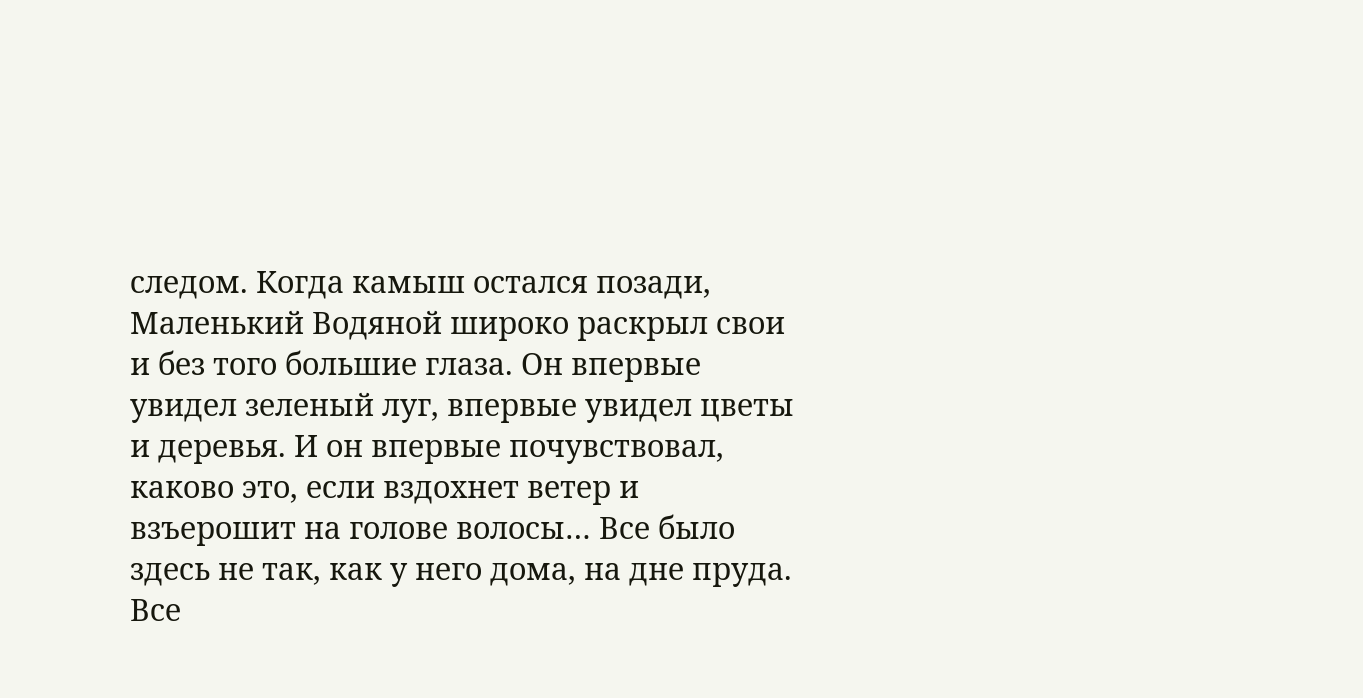следом. Когда камыш остался позади, Маленький Водяной широко раскрыл свои и без того большие глаза. Он впервые увидел зеленый луг, впервые увидел цветы и деревья. И он впервые почувствовал, каково это, если вздохнет ветер и взъерошит на голове волосы… Все было здесь не так, как у него дома, на дне пруда. Все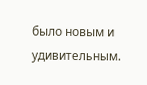было новым и удивительным.